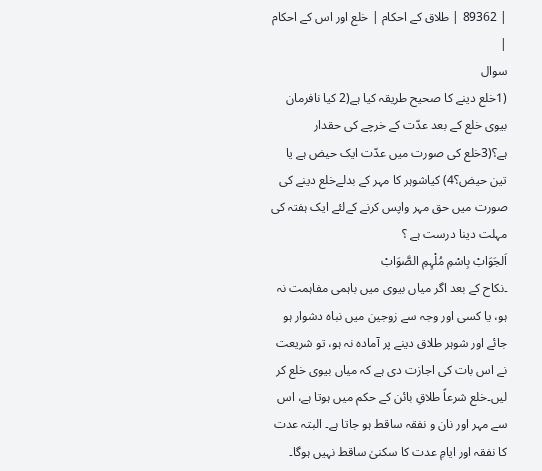| 89362 | طلاق کے احکام | خلع اور اس کے احکام |
سوال
(1خلع دینے کا صحیح طریقہ کیا ہے(2 کیا نافرمان بیوی خلع کے بعد عدّت کے خرچے کی حقدار ہے؟(3خلع کی صورت میں عدّت ایک حیض ہے یا تین حیض؟4) کیاشوہر کا مہر کے بدلےخلع دینے کی صورت میں حق مہر واپس کرنے کےلئے ایک ہفتہ کی مہلت دینا درست ہے ؟
اَلجَوَابْ بِاسْمِ مُلْہِمِ الصَّوَابْ
۔نکاح کے بعد اگر میاں بیوی میں باہمی مفاہمت نہ ہو، یا کسی اور وجہ سے زوجین میں نباہ دشوار ہو جائے اور شوہر طلاق دینے پر آمادہ نہ ہو، تو شریعت نے اس بات کی اجازت دی ہے کہ میاں بیوی خلع کر لیں۔خلع شرعاً طلاقِ بائن کے حکم میں ہوتا ہے، اس سے مہر اور نان و نفقہ ساقط ہو جاتا ہے۔ البتہ عدت کا نفقہ اور ایامِ عدت کا سکنیٰ ساقط نہیں ہوگا۔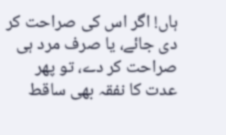ہاں! اگر اس کی صراحت کر دی جائے، یا صرف مرد ہی صراحت کر دے، تو پھر عدت کا نفقہ بھی ساقط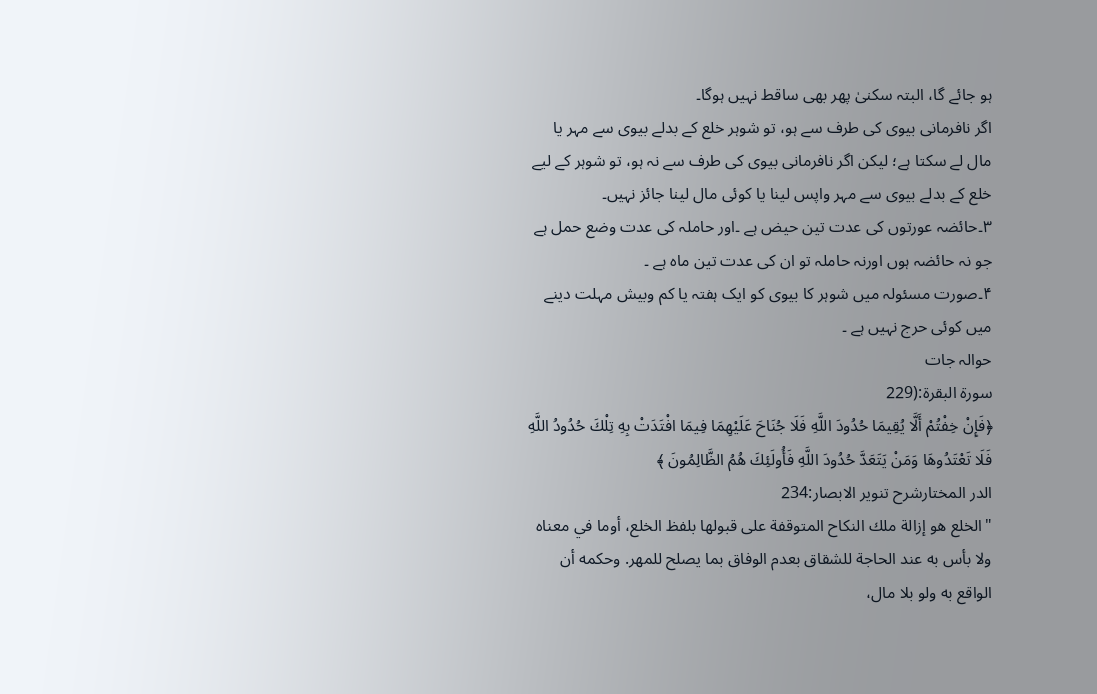ہو جائے گا، البتہ سکنیٰ پھر بھی ساقط نہیں ہوگا۔
اگر نافرمانی بیوی کی طرف سے ہو، تو شوہر خلع کے بدلے بیوی سے مہر یا مال لے سکتا ہے؛ لیکن اگر نافرمانی بیوی کی طرف سے نہ ہو، تو شوہر کے لیے خلع کے بدلے بیوی سے مہر واپس لینا یا کوئی مال لینا جائز نہیں۔
۳۔حائضہ عورتوں کی عدت تین حیض ہے ۔اور حاملہ کی عدت وضع حمل ہے جو نہ حائضہ ہوں اورنہ حاملہ تو ان کی عدت تین ماہ ہے ۔
۴۔صورت مسئولہ میں شوہر کا بیوی کو ایک ہفتہ یا کم وبیش مہلت دینے میں کوئی حرج نہیں ہے ۔
حوالہ جات
سورۃ البقرۃ:(229
﴿فَإِنْ خِفْتُمْ أَلَّا يُقِيمَا حُدُودَ اللَّهِ فَلَا جُنَاحَ عَلَيْهِمَا فِيمَا افْتَدَتْ بِهِ تِلْكَ حُدُودُ اللَّهِ فَلَا تَعْتَدُوهَا وَمَنْ يَتَعَدَّ حُدُودَ اللَّهِ فَأُولَئِكَ هُمُ الظَّالِمُونَ ﴾
الدر المختارشرح تنویر الابصار:234
"الخلع هو إزالة ملك النكاح المتوقفة على قبولها بلفظ الخلع، أوما في معناه ولا بأس به عند الحاجة للشقاق بعدم الوفاق بما يصلح للمهر. وحكمه أن الواقع به ولو بلا مال،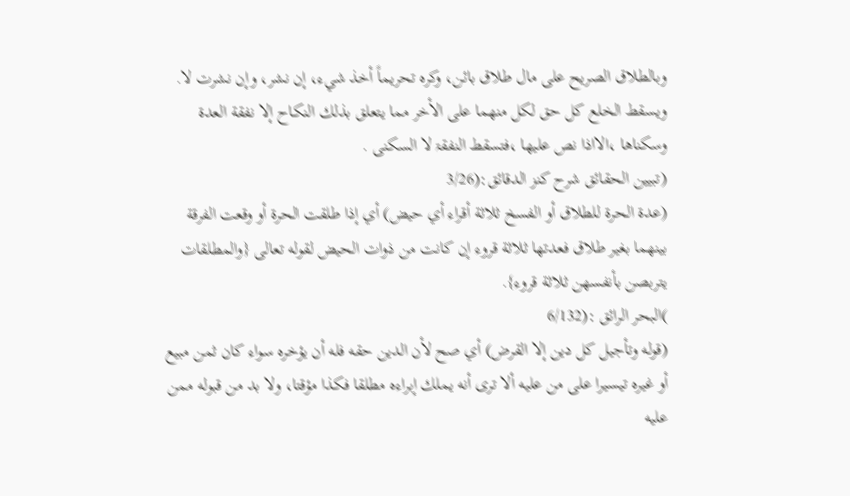وبالطلاق الصريح على مال طلاق بائن، وكره تحريماً أخذ شيء، إن نشر، وإن نشرت لا. ويسقط الخلع كل حق لكل منهما على الأخر مما يتعلق بذلك النكاح إلا نفقة العدة وسکناھا ،الااذا نص علیھا ،فتسقط النفقۃ لا السکنی .
(تبيين الحقائق شرح كنز الدقائق:(3/26
(عدة الحرة للطلاق أو الفسخ ثلاثة أقراء أي حيض) أي إذا طلقت الحرة أو وقعت الفرقة بينهما بغير طلاق فعدتها ثلاثة قروء إن كانت من ذوات الحيض لقوله تعالى {والمطلقات يتربصن بأنفسهن ثلاثة قروء}.
)البحر الرائق :(6/132
(قوله وتأجيل كل دين إلا القرض) أي صح لأن الدين حقه فله أن يؤخره سواء كان ثمن مبيع أو غيره تيسيرا على من عليه ألا ترى أنه يملك إبراءه مطلقا فكذا مؤقتا، ولا بد من قبوله ممن عليه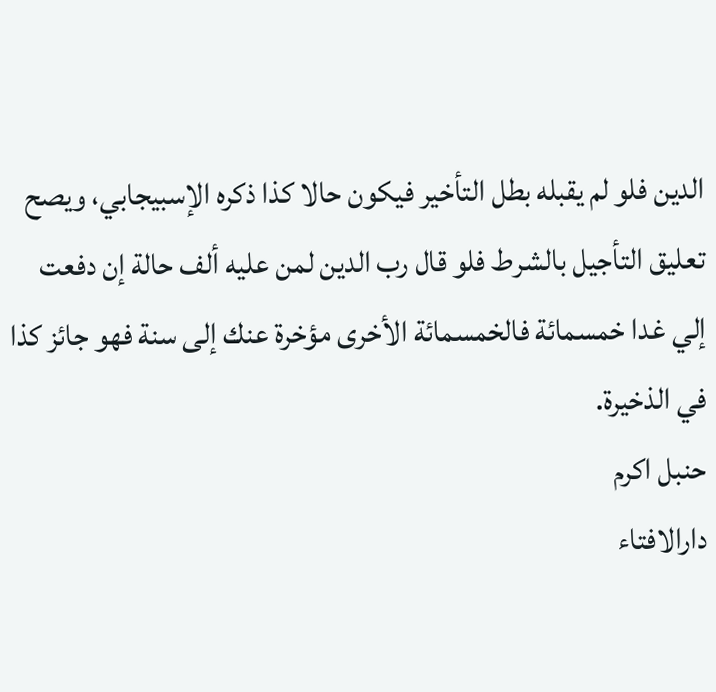الدين فلو لم يقبله بطل التأخير فيكون حالا كذا ذكره الإسبيجابي، ويصح تعليق التأجيل بالشرط فلو قال رب الدين لمن عليه ألف حالة إن دفعت إلي غدا خمسمائة فالخمسمائة الأخرى مؤخرة عنك إلى سنة فهو جائز كذا في الذخيرة.
حنبل اکرم
دارالافتاء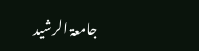جامعۃ الرشید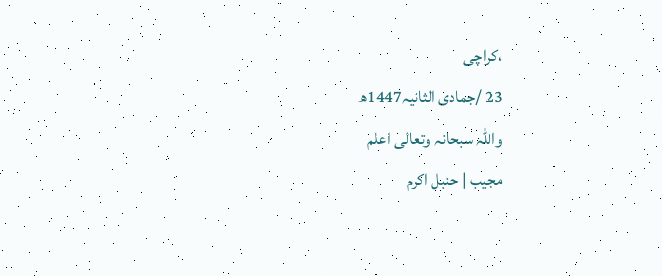،کراچی
23 /جمادی الثانیہ1447ھ
واللہ سبحانہ وتعالی اعلم
مجیب | حنبل اکرم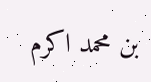بن محمد اکرم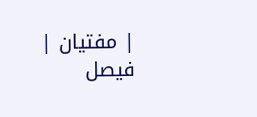| مفتیان | فیصل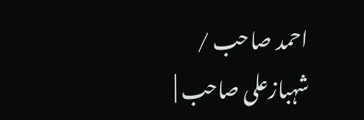احمد صاحب / شہبازعلی صاحب |